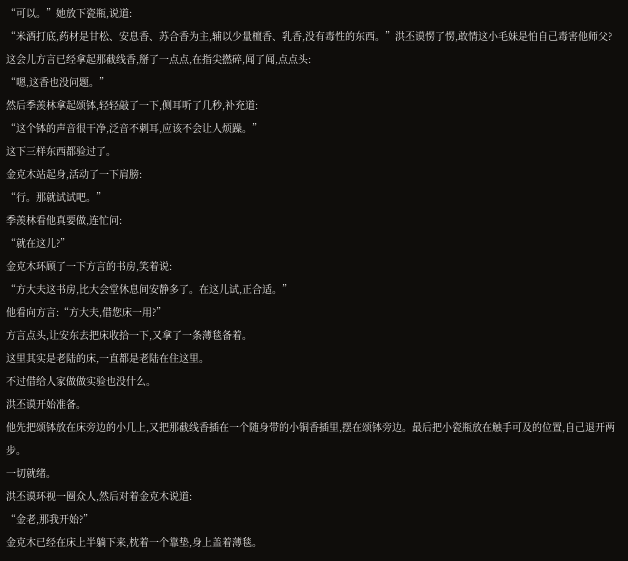“可以。”她放下瓷瓶,说道:
“米酒打底,药材是甘松、安息香、苏合香为主,辅以少量檀香、乳香,没有毒性的东西。”洪丕谟愣了愣,敢情这小毛妹是怕自己毒害他师父?
这会儿方言已经拿起那截线香,掰了一点点,在指尖撚碎,闻了闻,点点头:
“嗯,这香也没问题。”
然后季羡林拿起颂钵,轻轻敲了一下,侧耳听了几秒,补充道:
“这个钵的声音很干净,泛音不刺耳,应该不会让人烦躁。”
这下三样东西都验过了。
金克木站起身,活动了一下肩膀:
“行。那就试试吧。”
季羡林看他真要做,连忙问:
“就在这儿?”
金克木环顾了一下方言的书房,笑着说:
“方大夫这书房,比大会堂休息间安静多了。在这儿试,正合适。”
他看向方言:“方大夫,借您床一用?”
方言点头,让安东去把床收拾一下,又拿了一条薄毯备着。
这里其实是老陆的床,一直都是老陆在住这里。
不过借给人家做做实验也没什么。
洪丕谟开始准备。
他先把颂钵放在床旁边的小几上,又把那截线香插在一个随身带的小铜香插里,摆在颂钵旁边。最后把小瓷瓶放在触手可及的位置,自己退开两步。
一切就绪。
洪丕谟环视一圈众人,然后对着金克木说道:
“金老,那我开始?”
金克木已经在床上半躺下来,枕着一个靠垫,身上盖着薄毯。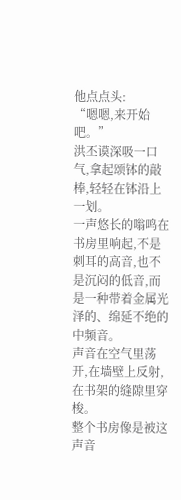他点点头:
“嗯嗯,来开始吧。”
洪丕谟深吸一口气,拿起颂钵的敲棒,轻轻在钵沿上一划。
一声悠长的嗡鸣在书房里响起,不是刺耳的高音,也不是沉闷的低音,而是一种带着金属光泽的、绵延不绝的中频音。
声音在空气里荡开,在墙壁上反射,在书架的缝隙里穿梭。
整个书房像是被这声音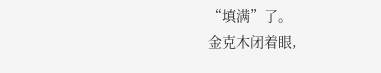“填满”了。
金克木闭着眼,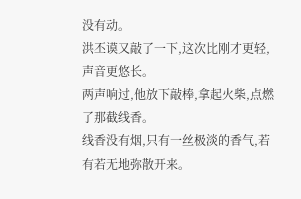没有动。
洪丕谟又敲了一下,这次比刚才更轻,声音更悠长。
两声响过,他放下敲棒,拿起火柴,点燃了那截线香。
线香没有烟,只有一丝极淡的香气,若有若无地弥散开来。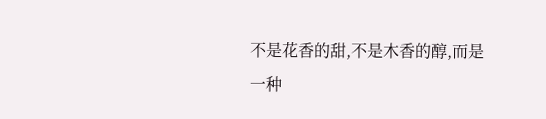不是花香的甜,不是木香的醇,而是一种